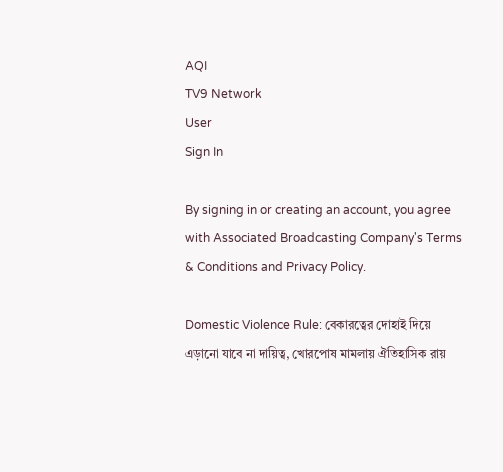AQI
TV9 Network
User
Sign In

By signing in or creating an account, you agree with Associated Broadcasting Company's Terms & Conditions and Privacy Policy.

Domestic Violence Rule: বেকারত্বের দোহাই দিয়ে এড়ানো যাবে না দায়িত্ব, খোরপোষ মামলায় ঐতিহাসিক রায়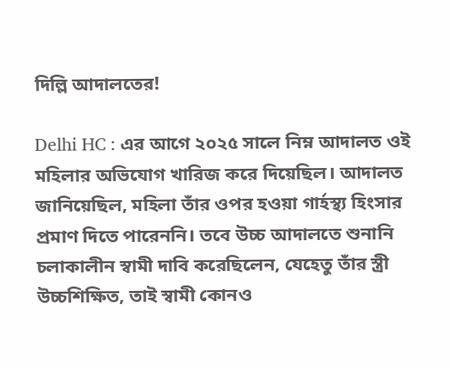দিল্লি আদালতের!

Delhi HC : এর আগে ২০২৫ সালে নিম্ন আদালত ওই মহিলার অভিযোগ খারিজ করে দিয়েছিল। আদালত জানিয়েছিল, মহিলা তাঁর ওপর হওয়া গার্হস্থ্য হিংসার প্রমাণ দিতে পারেননি। তবে উচ্চ আদালতে শুনানি চলাকালীন স্বামী দাবি করেছিলেন, যেহেতু তাঁর স্ত্রী উচ্চশিক্ষিত, তাই স্বামী কোনও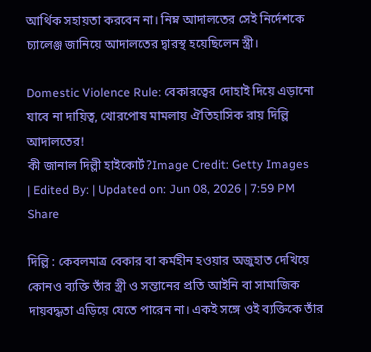আর্থিক সহায়তা করবেন না। নিম্ন আদালতের সেই নির্দেশকে চ্যালেঞ্জ জানিয়ে আদালতের দ্বারস্থ হয়েছিলেন স্ত্রী।

Domestic Violence Rule: বেকারত্বের দোহাই দিয়ে এড়ানো যাবে না দায়িত্ব, খোরপোষ মামলায় ঐতিহাসিক রায় দিল্লি আদালতের!
কী জানাল দিল্লী হাইকোর্ট?Image Credit: Getty Images
| Edited By: | Updated on: Jun 08, 2026 | 7:59 PM
Share

দিল্লি : কেবলমাত্র বেকার বা কর্মহীন হওয়ার অজুহাত দেখিয়ে কোনও ব্যক্তি তাঁর স্ত্রী ও সন্তানের প্রতি আইনি বা সামাজিক দায়বদ্ধতা এড়িয়ে যেতে পারেন না। একই সঙ্গে ওই ব্যক্তিকে তাঁর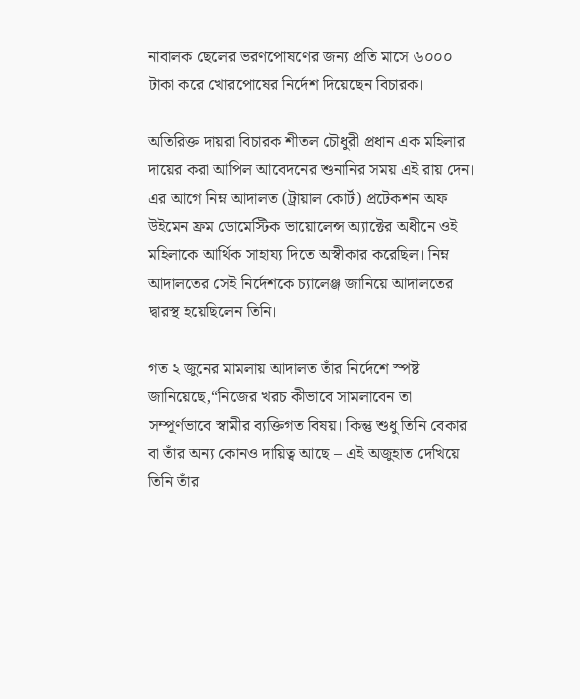নাবালক ছেলের ভরণপোষণের জন্য প্রতি মাসে ৬০০০ টাকা করে খোরপোষের নির্দেশ দিয়েছেন বিচারক।

অতিরিক্ত দায়রা বিচারক শীতল চৌধুরী প্রধান এক মহিলার দায়ের করা আপিল আবেদনের শুনানির সময় এই রায় দেন। এর আগে নিম্ন আদালত (ট্রায়াল কোর্ট) প্রটেকশন অফ উইমেন ফ্রম ডোমেস্টিক ভায়োলেন্স অ্যাক্টের অধীনে ওই মহিলাকে আর্থিক সাহায্য দিতে অস্বীকার করেছিল। নিম্ন আদালতের সেই নির্দেশকে চ্যালেঞ্জ জানিয়ে আদালতের দ্বারস্থ হয়েছিলেন তিনি।

গত ২ জুনের মামলায় আদালত তাঁর নির্দেশে স্পষ্ট জানিয়েছে,“নিজের খরচ কীভাবে সামলাবেন তা সম্পূর্ণভাবে স্বামীর ব্যক্তিগত বিষয়। কিন্তু শুধু তিনি বেকার বা তাঁর অন্য কোনও দায়িত্ব আছে – এই অজুহাত দেখিয়ে তিনি তাঁর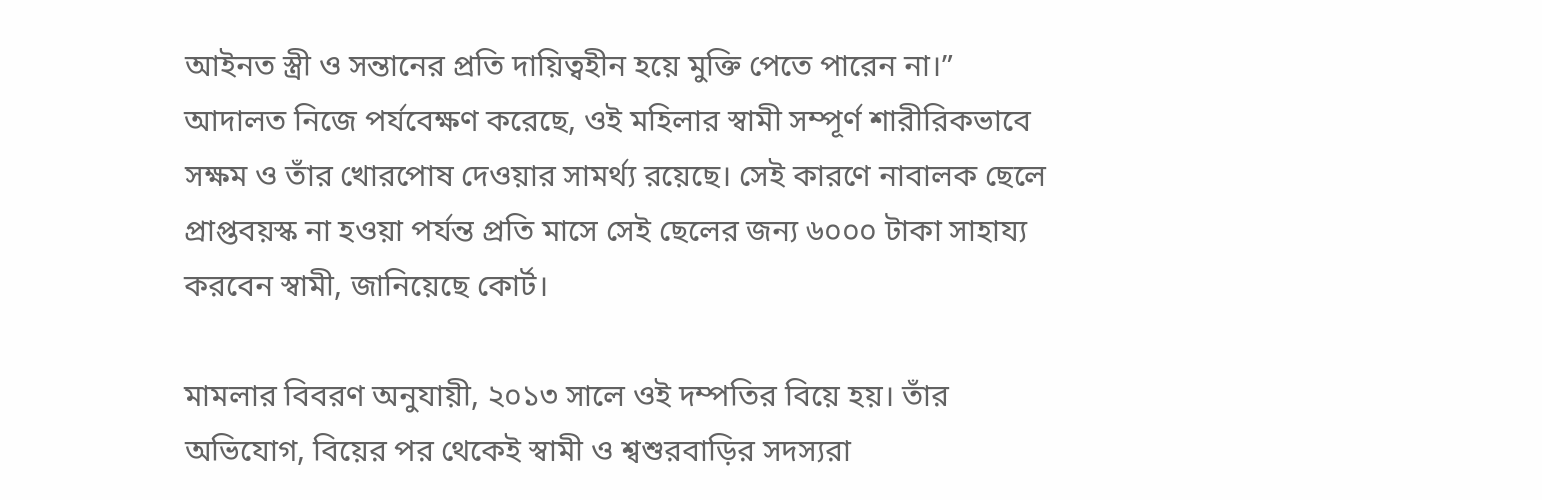আইনত স্ত্রী ও সন্তানের প্রতি দায়িত্বহীন হয়ে মুক্তি পেতে পারেন না।” আদালত নিজে পর্যবেক্ষণ করেছে, ওই মহিলার স্বামী সম্পূর্ণ শারীরিকভাবে সক্ষম ও তাঁর খোরপোষ দেওয়ার সামর্থ্য রয়েছে। সেই কারণে নাবালক ছেলে প্রাপ্তবয়স্ক না হওয়া পর্যন্ত প্রতি মাসে সেই ছেলের জন্য ৬০০০ টাকা সাহায্য করবেন স্বামী, জানিয়েছে কোর্ট।

মামলার বিবরণ অনুযায়ী, ২০১৩ সালে ওই দম্পতির বিয়ে হয়। তাঁর অভিযোগ, বিয়ের পর থেকেই স্বামী ও শ্বশুরবাড়ির সদস্যরা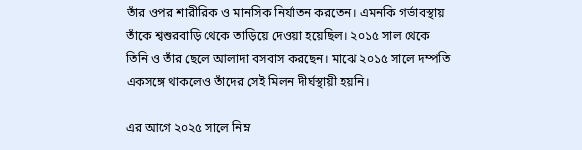তাঁর ওপর শারীরিক ও মানসিক নির্যাতন করতেন। এমনকি গর্ভাবস্থায় তাঁকে শ্বশুরবাড়ি থেকে তাড়িয়ে দেওয়া হয়েছিল। ২০১৫ সাল থেকে তিনি ও তাঁর ছেলে আলাদা বসবাস করছেন। মাঝে ২০১৫ সালে দম্পতি একসঙ্গে থাকলেও তাঁদের সেই মিলন দীর্ঘস্থায়ী হয়নি।

এর আগে ২০২৫ সালে নিম্ন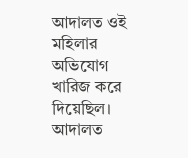আদালত ওই মহিলার অভিযোগ খারিজ করে দিয়েছিল। আদালত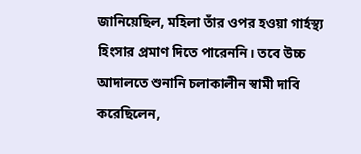জানিয়েছিল, মহিলা তাঁর ওপর হওয়া গার্হস্থ্য হিংসার প্রমাণ দিতে পারেননি। তবে উচ্চ আদালতে শুনানি চলাকালীন স্বামী দাবি করেছিলেন,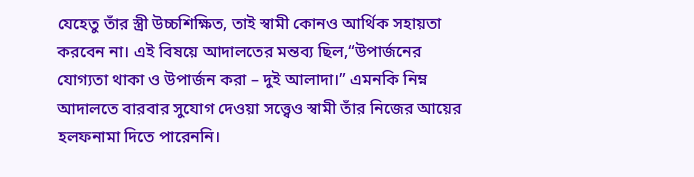যেহেতু তাঁর স্ত্রী উচ্চশিক্ষিত, তাই স্বামী কোনও আর্থিক সহায়তা করবেন না। এই বিষয়ে আদালতের মন্তব্য ছিল,“উপার্জনের যোগ্যতা থাকা ও উপার্জন করা – দুই আলাদা।” এমনকি নিম্ন আদালতে বারবার সুযোগ দেওয়া সত্ত্বেও স্বামী তাঁর নিজের আয়ের হলফনামা দিতে পারেননি।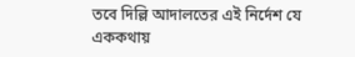তবে দিল্লি আদালতের এই নির্দেশ যে এককথায়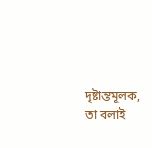দৃষ্টান্তমূলক, তা বলাই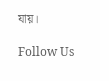যায়।

Follow Us